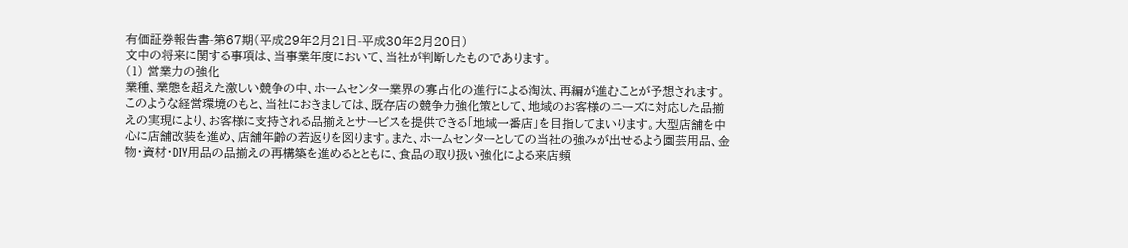有価証券報告書-第67期(平成29年2月21日-平成30年2月20日)
文中の将来に関する事項は、当事業年度において、当社が判断したものであります。
(1) 営業力の強化
業種、業態を超えた激しい競争の中、ホームセンター業界の寡占化の進行による淘汰、再編が進むことが予想されます。このような経営環境のもと、当社におきましては、既存店の競争力強化策として、地域のお客様のニーズに対応した品揃えの実現により、お客様に支持される品揃えとサービスを提供できる「地域一番店」を目指してまいります。大型店舗を中心に店舗改装を進め、店舗年齢の若返りを図ります。また、ホームセンターとしての当社の強みが出せるよう園芸用品、金物・資材・DIY用品の品揃えの再構築を進めるとともに、食品の取り扱い強化による来店頻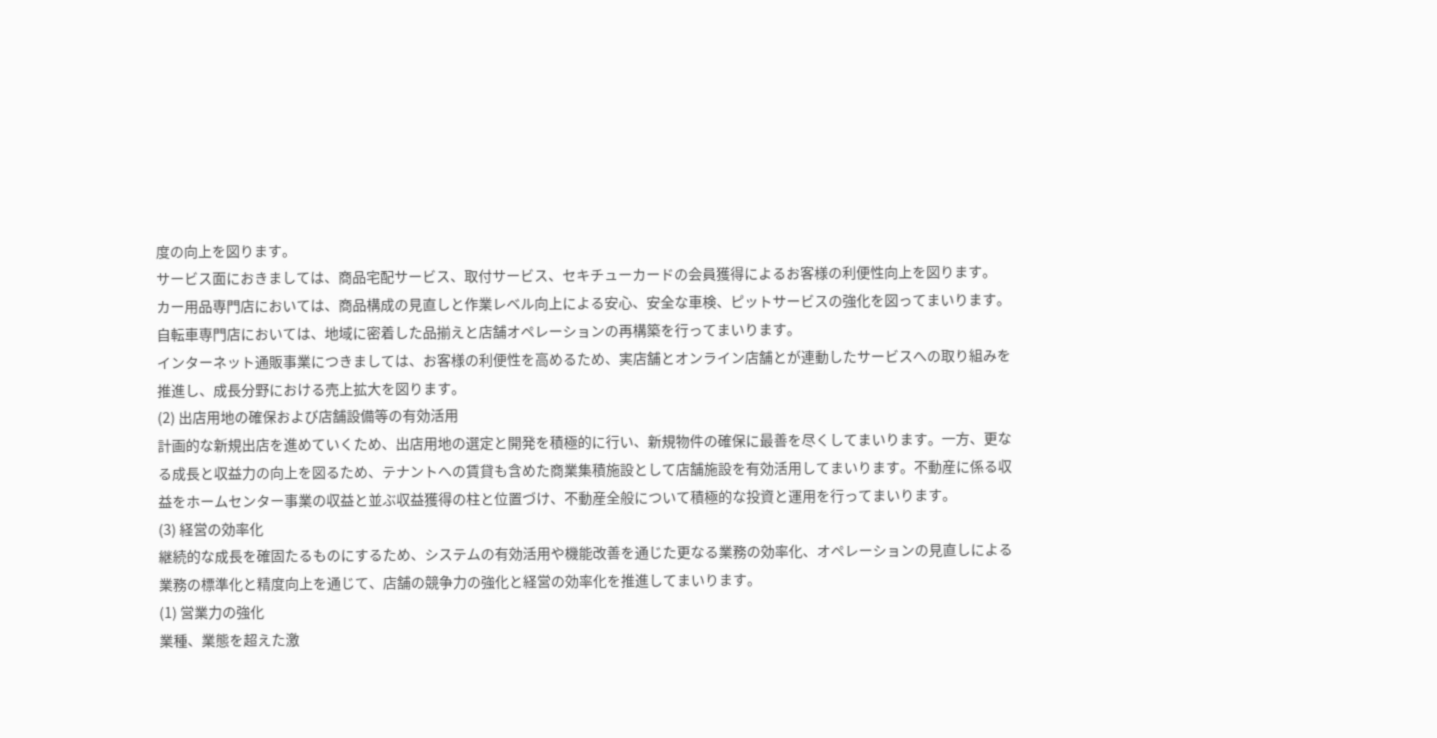度の向上を図ります。
サービス面におきましては、商品宅配サービス、取付サービス、セキチューカードの会員獲得によるお客様の利便性向上を図ります。
カー用品専門店においては、商品構成の見直しと作業レベル向上による安心、安全な車検、ピットサービスの強化を図ってまいります。
自転車専門店においては、地域に密着した品揃えと店舗オペレーションの再構築を行ってまいります。
インターネット通販事業につきましては、お客様の利便性を高めるため、実店舗とオンライン店舗とが連動したサービスへの取り組みを推進し、成長分野における売上拡大を図ります。
(2) 出店用地の確保および店舗設備等の有効活用
計画的な新規出店を進めていくため、出店用地の選定と開発を積極的に行い、新規物件の確保に最善を尽くしてまいります。一方、更なる成長と収益力の向上を図るため、テナントへの賃貸も含めた商業集積施設として店舗施設を有効活用してまいります。不動産に係る収益をホームセンター事業の収益と並ぶ収益獲得の柱と位置づけ、不動産全般について積極的な投資と運用を行ってまいります。
(3) 経営の効率化
継続的な成長を確固たるものにするため、システムの有効活用や機能改善を通じた更なる業務の効率化、オペレーションの見直しによる業務の標準化と精度向上を通じて、店舗の競争力の強化と経営の効率化を推進してまいります。
(1) 営業力の強化
業種、業態を超えた激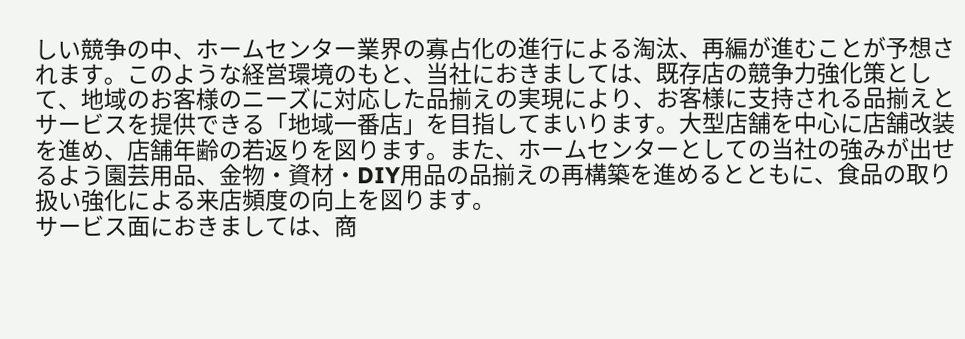しい競争の中、ホームセンター業界の寡占化の進行による淘汰、再編が進むことが予想されます。このような経営環境のもと、当社におきましては、既存店の競争力強化策として、地域のお客様のニーズに対応した品揃えの実現により、お客様に支持される品揃えとサービスを提供できる「地域一番店」を目指してまいります。大型店舗を中心に店舗改装を進め、店舗年齢の若返りを図ります。また、ホームセンターとしての当社の強みが出せるよう園芸用品、金物・資材・DIY用品の品揃えの再構築を進めるとともに、食品の取り扱い強化による来店頻度の向上を図ります。
サービス面におきましては、商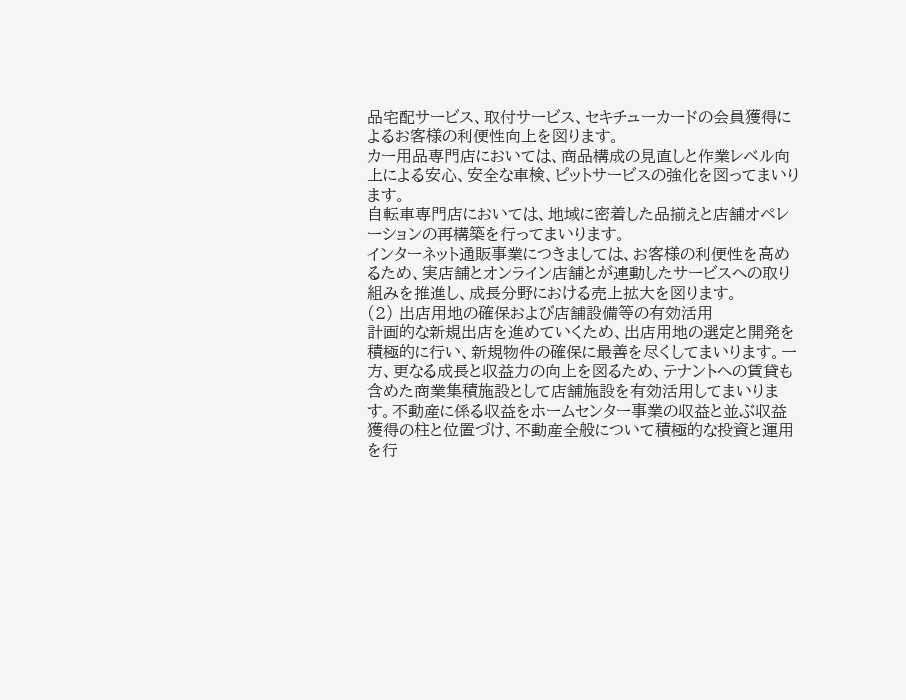品宅配サービス、取付サービス、セキチューカードの会員獲得によるお客様の利便性向上を図ります。
カー用品専門店においては、商品構成の見直しと作業レベル向上による安心、安全な車検、ピットサービスの強化を図ってまいります。
自転車専門店においては、地域に密着した品揃えと店舗オペレーションの再構築を行ってまいります。
インターネット通販事業につきましては、お客様の利便性を高めるため、実店舗とオンライン店舗とが連動したサービスへの取り組みを推進し、成長分野における売上拡大を図ります。
(2) 出店用地の確保および店舗設備等の有効活用
計画的な新規出店を進めていくため、出店用地の選定と開発を積極的に行い、新規物件の確保に最善を尽くしてまいります。一方、更なる成長と収益力の向上を図るため、テナントへの賃貸も含めた商業集積施設として店舗施設を有効活用してまいります。不動産に係る収益をホームセンター事業の収益と並ぶ収益獲得の柱と位置づけ、不動産全般について積極的な投資と運用を行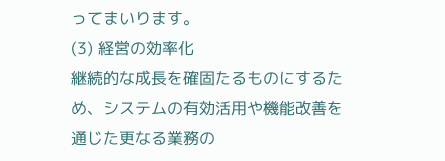ってまいります。
(3) 経営の効率化
継続的な成長を確固たるものにするため、システムの有効活用や機能改善を通じた更なる業務の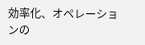効率化、オペレーションの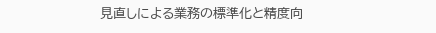見直しによる業務の標準化と精度向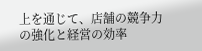上を通じて、店舗の競争力の強化と経営の効率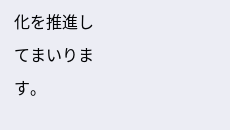化を推進してまいります。